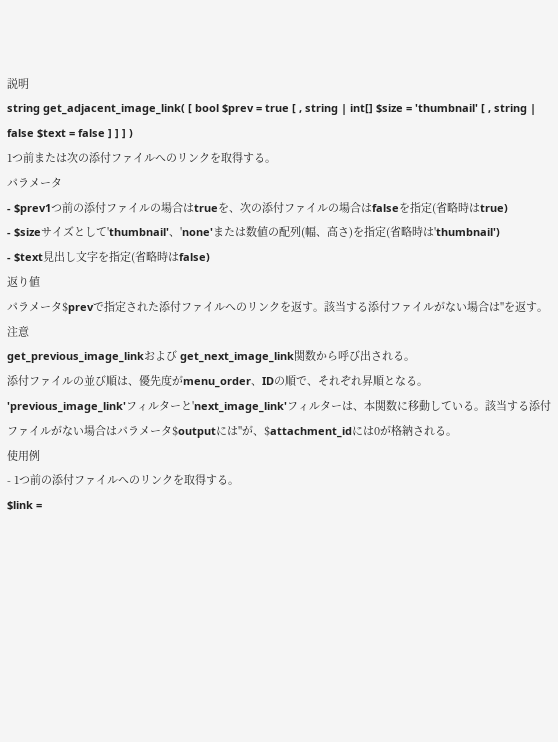説明
string get_adjacent_image_link( [ bool $prev = true [ , string | int[] $size = 'thumbnail' [ , string | false $text = false ] ] ] )
1つ前または次の添付ファイルへのリンクを取得する。
パラメータ
- $prev1つ前の添付ファイルの場合はtrueを、次の添付ファイルの場合はfalseを指定(省略時はtrue)
- $sizeサイズとして'thumbnail'、'none'または数値の配列(幅、高さ)を指定(省略時は'thumbnail')
- $text見出し文字を指定(省略時はfalse)
返り値
パラメータ$prevで指定された添付ファイルへのリンクを返す。該当する添付ファイルがない場合は''を返す。注意
get_previous_image_linkおよび get_next_image_link関数から呼び出される。
添付ファイルの並び順は、優先度がmenu_order、IDの順で、それぞれ昇順となる。
'previous_image_link'フィルターと'next_image_link'フィルターは、本関数に移動している。該当する添付ファイルがない場合はパラメータ$outputには''が、$attachment_idには0が格納される。
使用例
- 1つ前の添付ファイルへのリンクを取得する。
$link =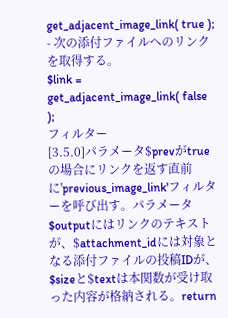get_adjacent_image_link( true ); - 次の添付ファイルへのリンクを取得する。
$link = get_adjacent_image_link( false );
フィルター
[3.5.0]パラメータ$prevがtrueの場合にリンクを返す直前に'previous_image_link'フィルターを呼び出す。パラメータ$outputにはリンクのテキストが、$attachment_idには対象となる添付ファイルの投稿IDが、$sizeと$textは本関数が受け取った内容が格納される。return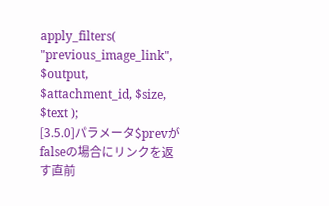apply_filters( "previous_image_link", $output, $attachment_id, $size, $text );
[3.5.0]パラメータ$prevがfalseの場合にリンクを返す直前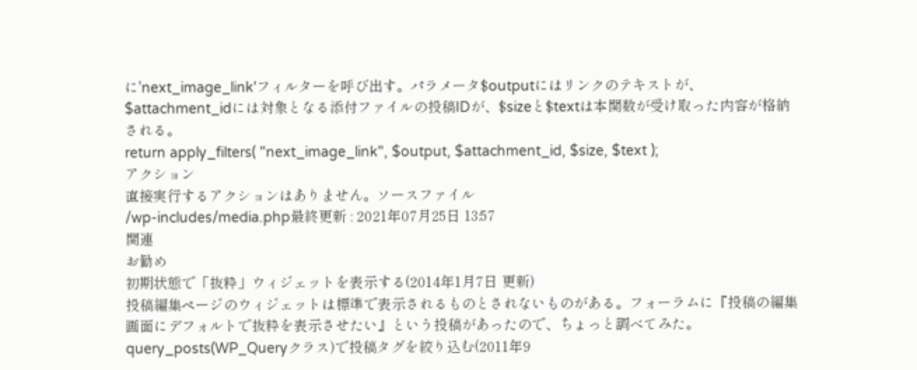に'next_image_link'フィルターを呼び出す。パラメータ$outputにはリンクのテキストが、$attachment_idには対象となる添付ファイルの投稿IDが、$sizeと$textは本関数が受け取った内容が格納される。
return apply_filters( "next_image_link", $output, $attachment_id, $size, $text );
アクション
直接実行するアクションはありません。ソースファイル
/wp-includes/media.php最終更新 : 2021年07月25日 13:57
関連
お勧め
初期状態で「抜粋」ウィジェットを表示する(2014年1月7日 更新)
投稿編集ページのウィジェットは標準で表示されるものとされないものがある。フォーラムに『投稿の編集画面にデフォルトで抜粋を表示させたい』という投稿があったので、ちょっと調べてみた。
query_posts(WP_Queryクラス)で投稿タグを絞り込む(2011年9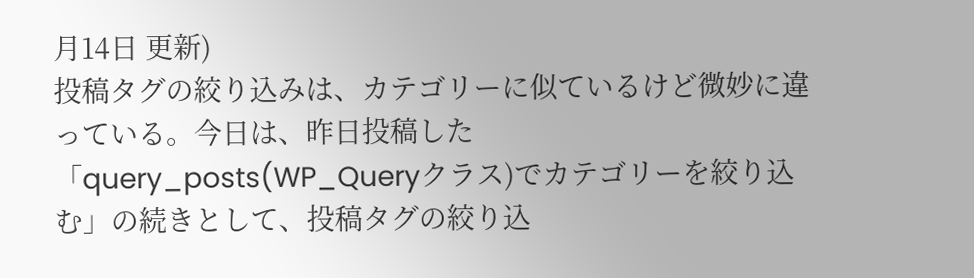月14日 更新)
投稿タグの絞り込みは、カテゴリーに似ているけど微妙に違っている。今日は、昨日投稿した「query_posts(WP_Queryクラス)でカテゴリーを絞り込む」の続きとして、投稿タグの絞り込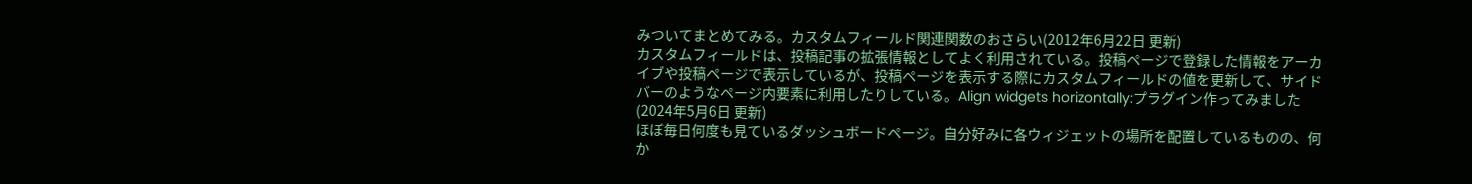みついてまとめてみる。カスタムフィールド関連関数のおさらい(2012年6月22日 更新)
カスタムフィールドは、投稿記事の拡張情報としてよく利用されている。投稿ページで登録した情報をアーカイブや投稿ページで表示しているが、投稿ページを表示する際にカスタムフィールドの値を更新して、サイドバーのようなページ内要素に利用したりしている。Align widgets horizontally:プラグイン作ってみました(2024年5月6日 更新)
ほぼ毎日何度も見ているダッシュボードページ。自分好みに各ウィジェットの場所を配置しているものの、何か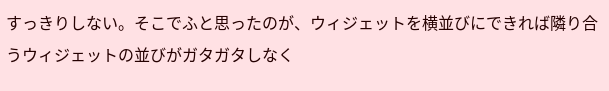すっきりしない。そこでふと思ったのが、ウィジェットを横並びにできれば隣り合うウィジェットの並びがガタガタしなく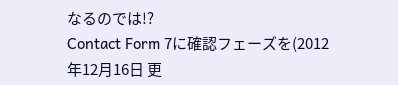なるのでは!?
Contact Form 7に確認フェーズを(2012年12月16日 更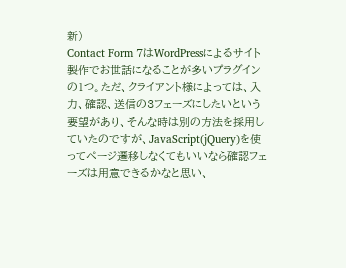新)
Contact Form 7はWordPressによるサイト製作でお世話になることが多いプラグインの1つ。ただ、クライアント様によっては、入力、確認、送信の3フェーズにしたいという要望があり、そんな時は別の方法を採用していたのですが、JavaScript(jQuery)を使ってページ遷移しなくてもいいなら確認フェーズは用意できるかなと思い、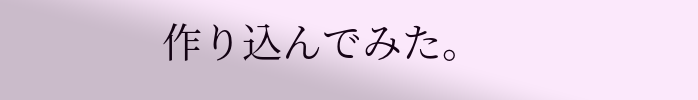作り込んでみた。